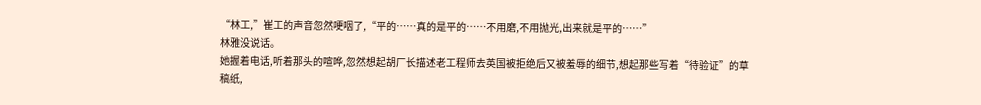“林工,”崔工的声音忽然哽咽了,“平的……真的是平的……不用磨,不用抛光,出来就是平的……”
林雅没说话。
她握着电话,听着那头的喧哗,忽然想起胡厂长描述老工程师去英国被拒绝后又被羞辱的细节,想起那些写着“待验证”的草稿纸,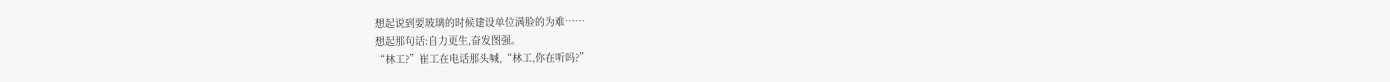想起说到要玻璃的时候建设单位满脸的为难……
想起那句话:自力更生,奋发图强。
“林工?”崔工在电话那头喊,“林工,你在听吗?”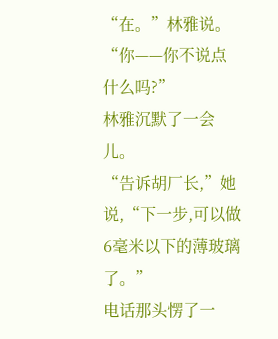“在。”林雅说。
“你——你不说点什么吗?”
林雅沉默了一会儿。
“告诉胡厂长,”她说,“下一步,可以做6毫米以下的薄玻璃了。”
电话那头愣了一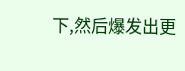下,然后爆发出更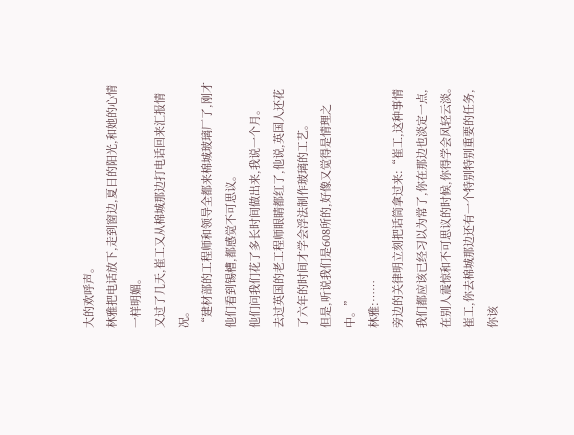大的欢呼声。
林雅把电话放下,走到窗边,夏日的阳光,和她的心情一样明媚。
又过了几天,崔工又从棉城那边打电话回来汇报情况。
“建材部的工程师和领导全都来棉城玻璃厂了,刚才他们看到锡槽,都感觉不可思议。
他们问我们花了多长时间做出来,我说一个月。
去过英国的老工程师眼睛都红了,他说,英国人还花了六年的时间才学会浮法制作玻璃的工艺。
但是,听说我们是608所的,好像又觉得是情理之中。”
林雅:……
旁边的关律明立刻把话筒拿过来:“崔工,这种事情我们都应该已经习以为常了,你在那边也淡定一点,在别人震惊和不可思议的时候,你得学会风轻云淡。
崔工,你去棉城那边还有一个特别特别重要的任务,你该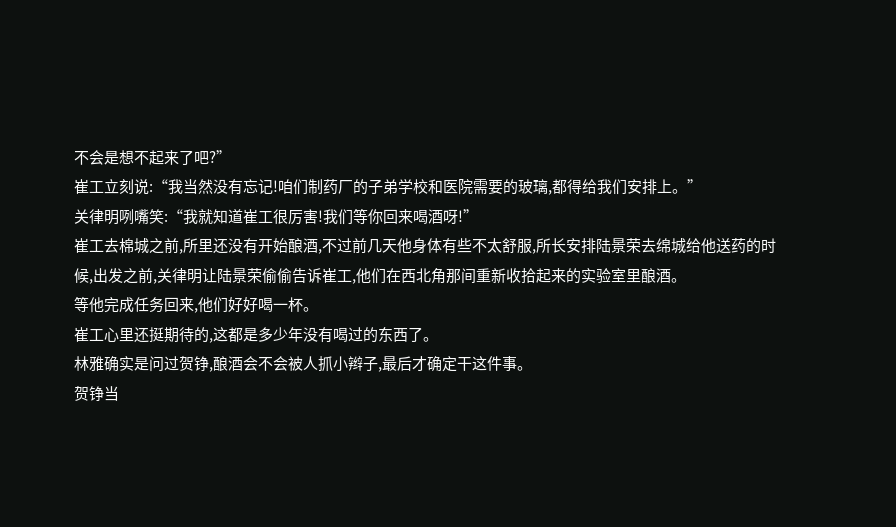不会是想不起来了吧?”
崔工立刻说:“我当然没有忘记!咱们制药厂的子弟学校和医院需要的玻璃,都得给我们安排上。”
关律明咧嘴笑:“我就知道崔工很厉害!我们等你回来喝酒呀!”
崔工去棉城之前,所里还没有开始酿酒,不过前几天他身体有些不太舒服,所长安排陆景荣去绵城给他送药的时候,出发之前,关律明让陆景荣偷偷告诉崔工,他们在西北角那间重新收拾起来的实验室里酿酒。
等他完成任务回来,他们好好喝一杯。
崔工心里还挺期待的,这都是多少年没有喝过的东西了。
林雅确实是问过贺铮,酿酒会不会被人抓小辫子,最后才确定干这件事。
贺铮当